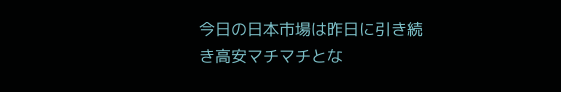今日の日本市場は昨日に引き続き高安マチマチとな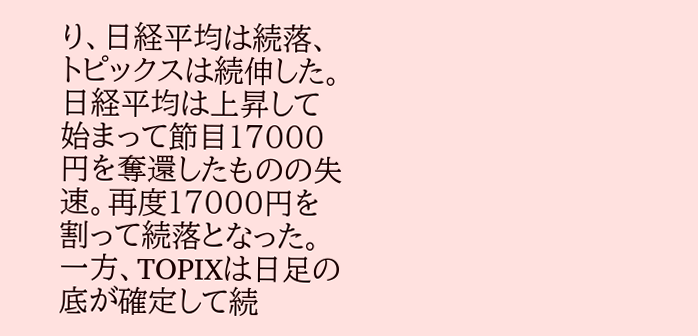り、日経平均は続落、トピックスは続伸した。日経平均は上昇して始まって節目17000円を奪還したものの失速。再度17000円を割って続落となった。
一方、TOPIXは日足の底が確定して続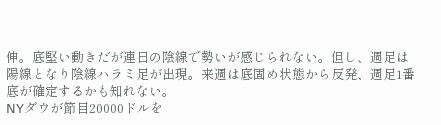伸。底堅い動きだが連日の陰線で勢いが感じられない。但し、週足は陽線となり陰線ハラミ足が出現。来週は底固め状態から反発、週足1番底が確定するかも知れない。
NYダウが節目20000ドルを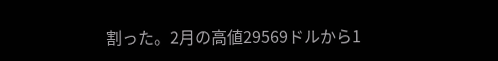割った。2月の高値29569ドルから1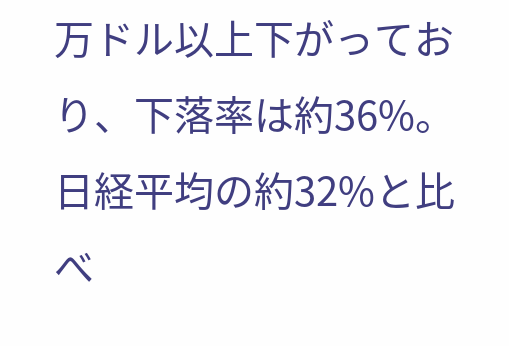万ドル以上下がっており、下落率は約36%。日経平均の約32%と比べ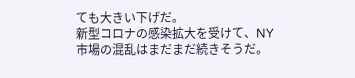ても大きい下げだ。
新型コロナの感染拡大を受けて、NY市場の混乱はまだまだ続きそうだ。